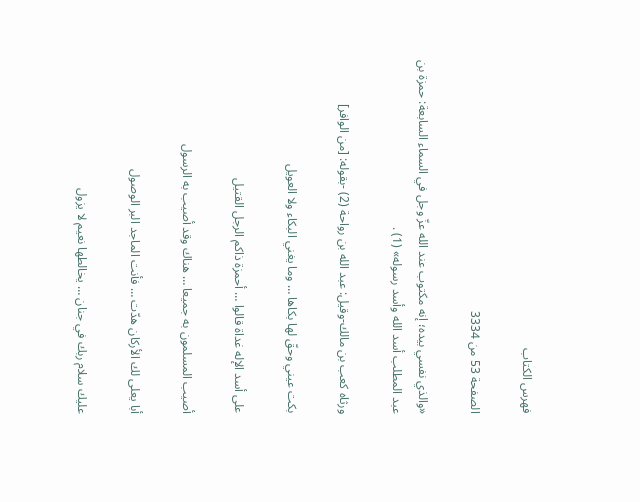فهرس الكتاب

الصفحة 53 من 3334

«والذي نفسي بيده؛ إنه مكتوب عند الله عزّ وجل في السماء السابعة: حمزة بن عبد المطلب أسد الله وأسد رسوله» (1) .

ورثاه كعب بن مالك-وقيل: عبد الله بن رواحة (2) -بقوله: [من الوافر]

بكت عيني وحقّ لها بكاها … وما يغني البكاء ولا العويل

على أسد الإله غداة قالوا … أحمزة ذاكم الرجل القتيل

أصيب المسلمون به جميعا … هناك وقد أصيب به الرسول

أبا يعلى لك الأركان هدّت … فأنت الماجد البر الوصول

عليك سلام ربك في جنان … يخالطها نعيم لا يزول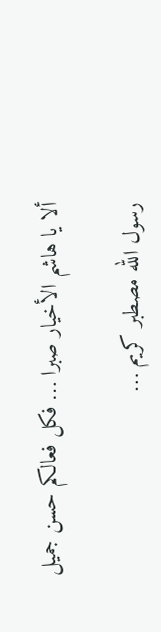ألا يا هاشم الأخيار صبرا … فكل فعالكم حسن جميل

رسول الله مصطبر كريم …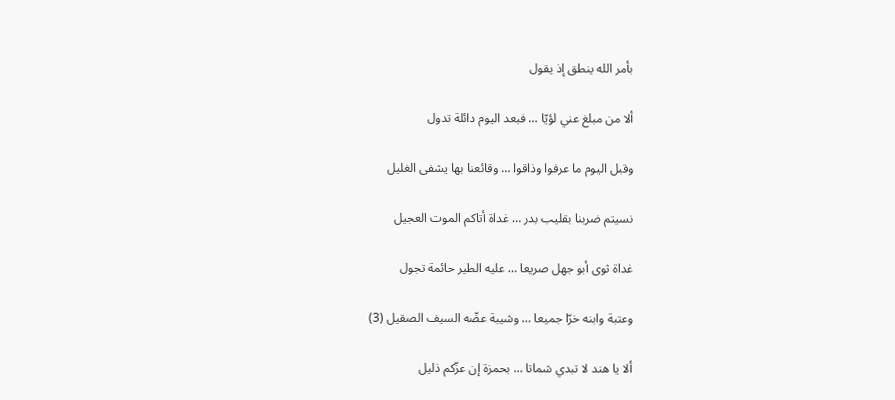بأمر الله ينطق إذ يقول

ألا من مبلغ عني لؤيّا … فبعد اليوم دائلة تدول

وقبل اليوم ما عرفوا وذاقوا … وقائعنا بها يشفى الغليل

نسيتم ضربنا بقليب بدر … غداة أتاكم الموت العجيل

غداة ثوى أبو جهل صريعا … عليه الطير حائمة تجول

وعتبة وابنه خرّا جميعا … وشيبة عضّه السيف الصقيل (3)

ألا يا هند لا تبدي شماتا … بحمزة إن عزّكم ذليل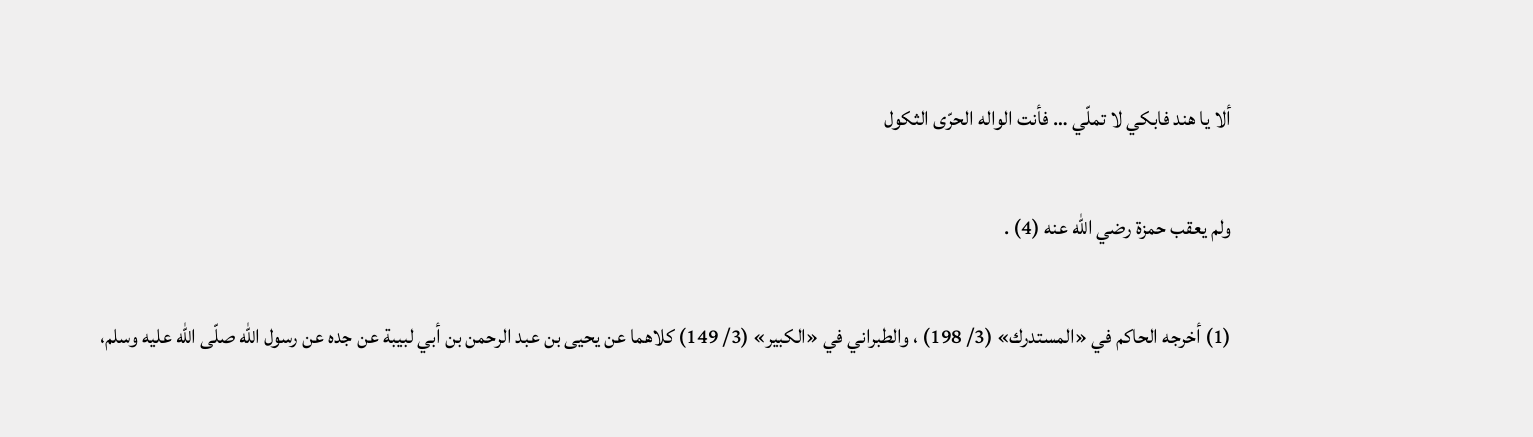ألا يا هند فابكي لا تملّي … فأنت الواله الحرّى الثكول

ولم يعقب حمزة رضي الله عنه (4) .

(1) أخرجه الحاكم في «المستدرك» (3/ 198) ، والطبراني في «الكبير» (3/ 149) كلاهما عن يحيى بن عبد الرحمن بن أبي لبيبة عن جده عن رسول الله صلّى الله عليه وسلم،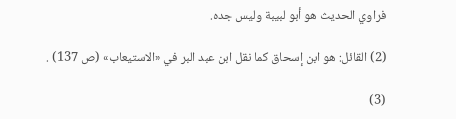فراوي الحديث هو أبو لبيبة وليس جده.

(2) القائل: هو ابن إسحاق كما نقل ابن عبد البر في «الاستيعاب» (ص 137) .

(3)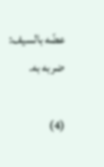عضّه بالسيف: ضربه به.

(4)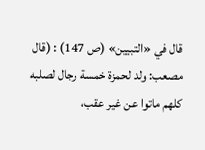قال في «التبيين» (ص 147) : (قال مصعب: ولد لحمزة خمسة رجال لصلبه كلهم ماتوا عن غير عقب،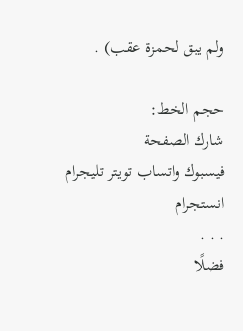ولم يبق لحمزة عقب) .

حجم الخط:
شارك الصفحة
فيسبوك واتساب تويتر تليجرام انستجرام
. . .
فضلًا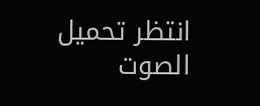انتظر تحميل الصوت